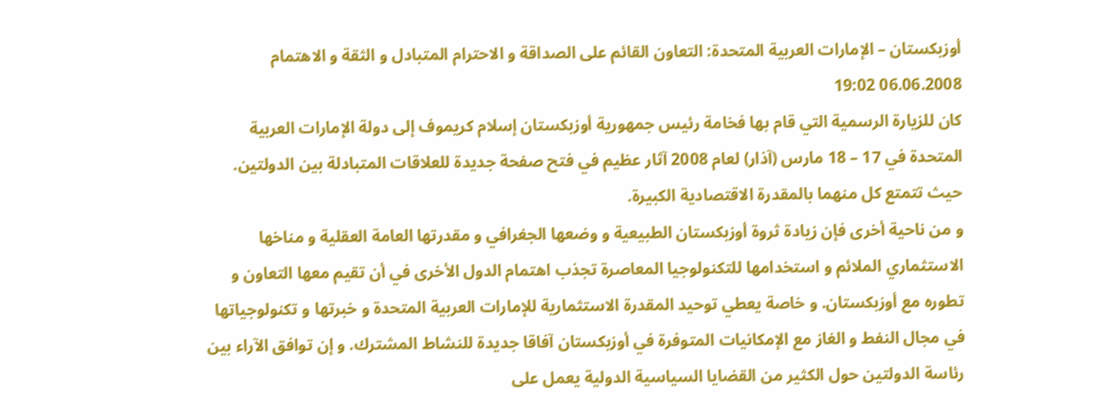أوزبكستان – الإمارات العربية المتحدة: التعاون القائم على الصداقة و الاحترام المتبادل و الثقة و الاهتمام
06.06.2008 19:02
كان للزيارة الرسمية التي قام بها فخامة رئيس جمهورية أوزبكستان إسلام كريموف إلى دولة الإمارات العربية المتحدة في 17 – 18 مارس (آذار) لعام 2008 آثار عظيم في فتح صفحة جديدة للعلاقات المتبادلة بين الدولتين. حيث تتمتع كل منهما بالمقدرة الاقتصادية الكبيرة.
و من ناحية أخرى فإن زيادة ثروة أوزبكستان الطبيعية و وضعها الجغرافي و مقدرتها العامة العقلية و مناخها الاستثماري الملائم و استخدامها للتكنولوجيا المعاصرة تجذب اهتمام الدول الأخرى في أن تقيم معها التعاون و تطوره مع أوزبكستان. و خاصة يعطي توحيد المقدرة الاستثمارية للإمارات العربية المتحدة و خبرتها و تكنولوجياتها في مجال النفط و الغاز مع الإمكانيات المتوفرة في أوزبكستان آفاقا جديدة للنشاط المشترك. و إن توافق الآراء بين رئاسة الدولتين حول الكثير من القضايا السياسية الدولية يعمل على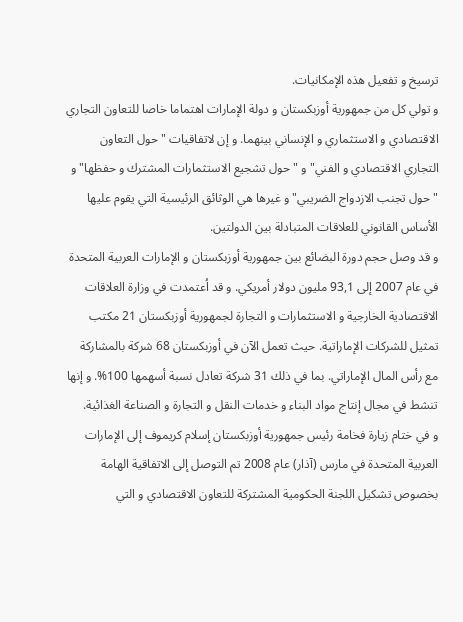ترسيخ و تفعيل هذه الإمكانيات.
و تولي كل من جمهورية أوزبكستان و دولة الإمارات اهتماما خاصا للتعاون التجاري الاقتصادي و الاستثماري و الإنساني بينهما. و إن لاتفاقيات "حول التعاون التجاري الاقتصادي و الفني" و "حول تشجيع الاستثمارات المشترك و حفظها" و "حول تجنب الازدواج الضريبي" و غيرها هي الوثائق الرئيسية التي يقوم عليها الأساس القانوني للعلاقات المتبادلة بين الدولتين.
و قد وصل حجم دورة البضائع بين جمهورية أوزبكستان و الإمارات العربية المتحدة في عام 2007 إلى 93,1 مليون دولار أمريكي. و قد اُعتمدت في وزارة العلاقات الاقتصادية الخارجية و الاستثمارات و التجارة لجمهورية أوزبكستان 21 مكتب تمثيل للشركات الإماراتية. حيث تعمل الآن في أوزبكستان 68 شركة بالمشاركة مع رأس المال الإماراتي. بما في ذلك 31 شركة تعادل نسبة أسهمها 100%. و إنها تنشط في مجال إنتاج مواد البناء و خدمات النقل و التجارة و الصناعة الغذائية.
و في ختام زيارة فخامة رئيس جمهورية أوزبكستان إسلام كريموف إلى الإمارات العربية المتحدة في مارس (آذار) عام 2008 تم التوصل إلى الاتفاقية الهامة بخصوص تشكيل اللجنة الحكومية المشتركة للتعاون الاقتصادي و التي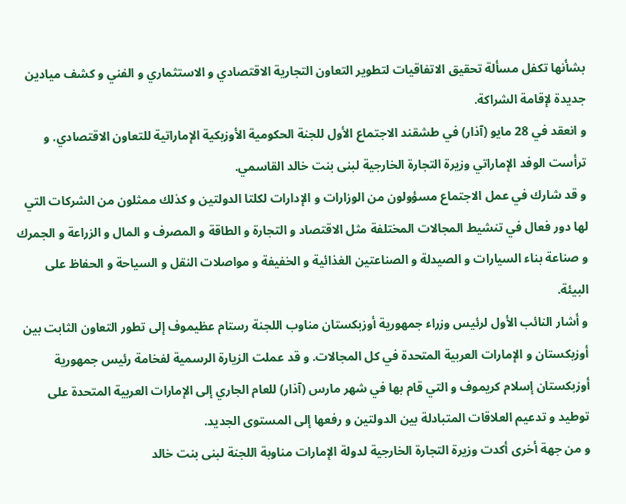بشأنها تكفل مسألة تحقيق الاتفاقيات لتطوير التعاون التجارية الاقتصادي و الاستثماري و الفني و كشف ميادين جديدة لإقامة الشراكة.
و انعقد في 28 مايو (آذار) في طشقند الاجتماع الأول للجنة الحكومية الأوزبكية الإماراتية للتعاون الاقتصادي. و ترأست الوفد الإماراتي وزيرة التجارة الخارجية لبنى بنت خالد القاسمي.
و قد شارك في عمل الاجتماع مسؤولون من الوزارات و الإدارات لكلتا الدولتين و كذلك ممثلون من الشركات التي لها دور فعال في تنشيط المجالات المختلفة مثل الاقتصاد و التجارة و الطاقة و المصرف و المال و الزراعة و الجمرك و صناعة بناء السيارات و الصيدلة و الصناعتين الغذائية و الخفيفة و مواصلات النقل و السياحة و الحفاظ على البيئة.
و أشار النائب الأول لرئيس وزراء جمهورية أوزبكستان مناوب اللجنة رستام عظيموف إلى تطور التعاون الثابت بين أوزبكستان و الإمارات العربية المتحدة في كل المجالات. و قد عملت الزيارة الرسمية لفخامة رئيس جمهورية أوزبكستان إسلام كريموف و التي قام بها في شهر مارس (آذار) للعام الجاري إلى الإمارات العربية المتحدة على توطيد و تدعيم العلاقات المتبادلة بين الدولتين و رفعها إلى المستوى الجديد.
و من جهة أخرى أكدت وزيرة التجارة الخارجية لدولة الإمارات مناوبة اللجنة لبنى بنت خالد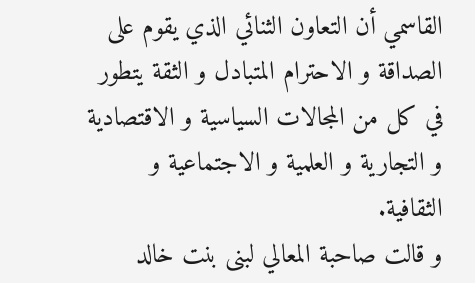القاسمي أن التعاون الثنائي الذي يقوم على الصداقة و الاحترام المتبادل و الثقة يتطور في كل من المجالات السياسية و الاقتصادية و التجارية و العلمية و الاجتماعية و الثقافية.
و قالت صاحبة المعالي لبنى بنت خالد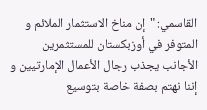القاسمي: "إن مناخ الاستثمار الملائم و المتوفر في أوزبكستان للمستثمرين الأجانب يجذب رجال الأعمال الإمارتيين و إننا نهتم بصفة خاصة بتوسيع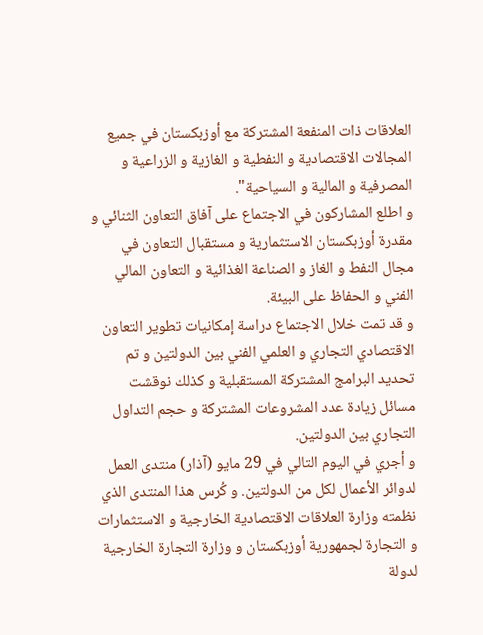العلاقات ذات المنفعة المشتركة مع أوزبكستان في جميع المجالات الاقتصادية و النفطية و الغازية و الزراعية و المصرفية و المالية و السياحية".
و اطلع المشاركون في الاجتماع على آفاق التعاون الثنائي و مقدرة أوزبكستان الاستثمارية و مستقبال التعاون في مجال النفط و الغاز و الصناعة الغذائية و التعاون المالي الفني و الحفاظ على البيئة.
و قد تمت خلال الاجتماع دراسة إمكانيات تطوير التعاون الاقتصادي التجاري و العلمي الفني بين الدولتين و تم تحديد البرامج المشتركة المستقبلية و كذلك نوقشت مسائل زيادة عدد المشروعات المشتركة و حجم التداول التجاري بين الدولتين.
و أجري في اليوم التالي في 29 مايو (آذار) منتدى العمل لدوائر الأعمال لكل من الدولتين. و كُرس هذا المنتدى الذي نظمته وزارة العلاقات الاقتصادية الخارجية و الاستثمارات و التجارة لجمهورية أوزبكستان و وزارة التجارة الخارجية لدولة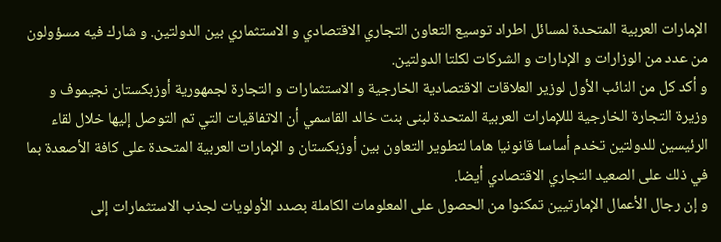الإمارات العربية المتحدة لمسائل اطراد توسيع التعاون التجاري الاقتصادي و الاستثماري بين الدولتين. و شارك فيه مسؤولون من عدد من الوزارات و الإدارات و الشركات لكلتا الدولتين.
و أكد كل من النائب الأول لوزير العلاقات الاقتصادية الخارجية و الاستثمارات و التجارة لجمهورية أوزبكستان نجيموف و وزيرة التجارة الخارجية لللإمارات العربية المتحدة لبنى بنت خالد القاسمي أن الاتفاقيات التي تم التوصل إليها خلال لقاء الرئيسين للدولتين تخدم أساسا قانونيا هاما لتطوير التعاون بين أوزبكستان و الإمارات العربية المتحدة على كافة الأصعدة بما في ذلك على الصعيد التجاري الاقتصادي أيضا.
و إن رجال الأعمال الإمارتيين تمكنوا من الحصول على المعلومات الكاملة بصدد الأولويات لجذب الاستثمارات إلى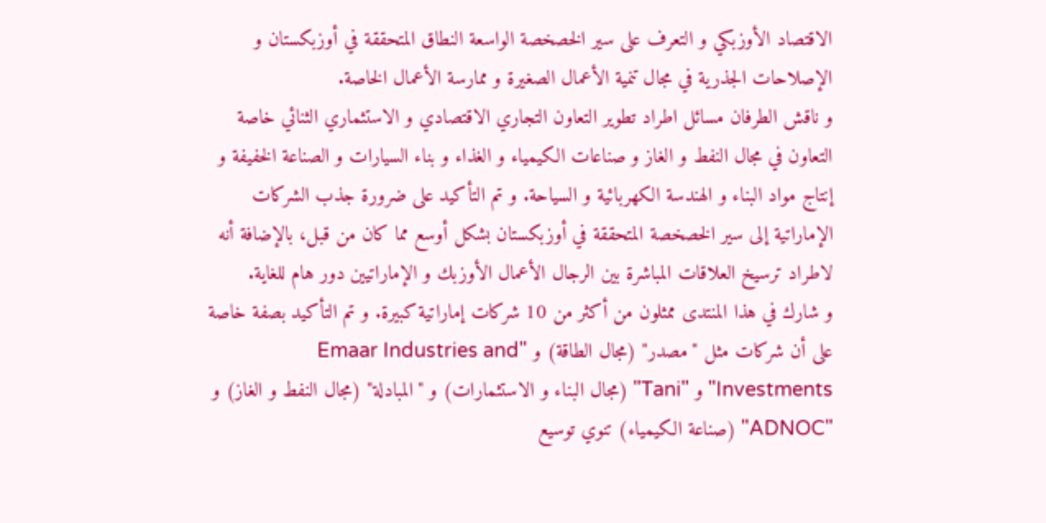الاقتصاد الأوزبكي و التعرف على سير الخصخصة الواسعة النطاق المتحققة في أوزبكستان و الإصلاحات الجذرية في مجال تنمية الأعمال الصغيرة و ممارسة الأعمال الخاصة.
و ناقش الطرفان مسائل اطراد تطوير التعاون التجاري الاقتصادي و الاستثماري الثنائي خاصة التعاون في مجال النفط و الغاز و صناعات الكيمياء و الغذاء و بناء السيارات و الصناعة الخفيفة و إنتاج مواد البناء و الهندسة الكهربائية و السياحة. و تم التأكيد على ضرورة جذب الشركات الإماراتية إلى سير الخصخصة المتحققة في أوزبكستان بشكل أوسع مما كان من قبل، بالإضافة أنه لاطراد ترسيخ العلاقات المباشرة بين الرجال الأعمال الأوزبك و الإماراتيين دور هام للغاية.
و شارك في هذا المنتدى ممثلون من أكثر من 10 شركات إماراتية كبيرة. و تم التأكيد بصفة خاصة على أن شركات مثل "مصدر" (مجال الطاقة) و "Emaar Industries and Investments" و "Tani" (مجال البناء و الاستثمارات) و "المبادلة" (مجال النفط و الغاز) و "ADNOC" (صناعة الكيمياء) تنوي توسيع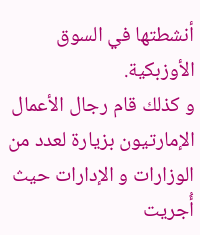أنشطتها في السوق الأوزبكية.
و كذلك قام رجال الأعمال الإمارتيون بزيارة لعدد من الوزارات و الإدارات حيث أُجريت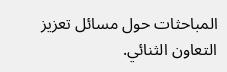المباحثات حول مسائل تعزيز التعاون الثنائي.